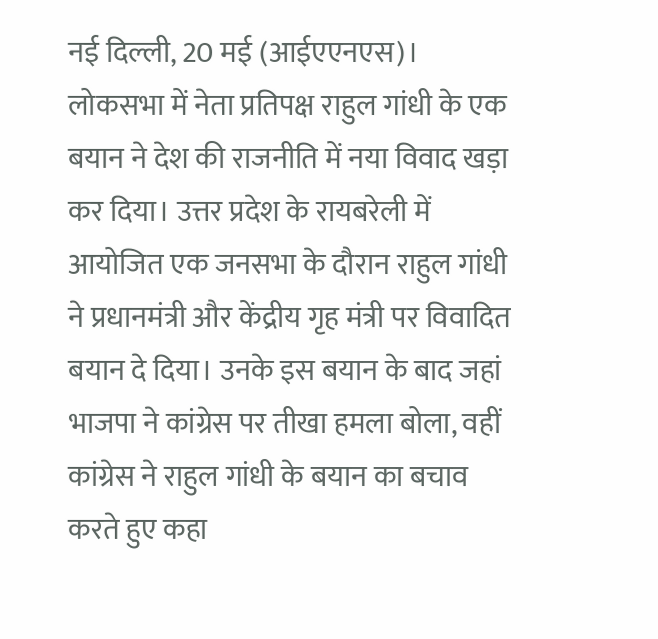नई दिल्ली, 20 मई (आईएएनएस)। लोकसभा में नेता प्रतिपक्ष राहुल गांधी के एक बयान ने देश की राजनीति में नया विवाद खड़ा कर दिया। उत्तर प्रदेश के रायबरेली में आयोजित एक जनसभा के दौरान राहुल गांधी ने प्रधानमंत्री और केंद्रीय गृह मंत्री पर विवादित बयान दे दिया। उनके इस बयान के बाद जहां भाजपा ने कांग्रेस पर तीखा हमला बोला, वहीं कांग्रेस ने राहुल गांधी के बयान का बचाव करते हुए कहा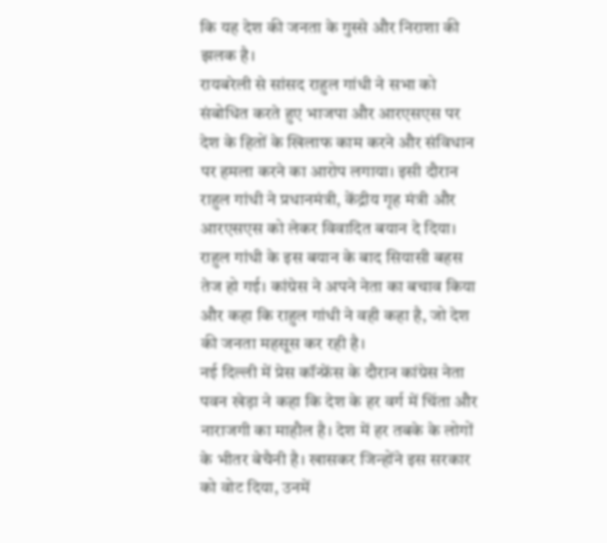कि यह देश की जनता के गुस्से और निराशा की झलक है।
रायबरेली से सांसद राहुल गांधी ने सभा को संबोधित करते हुए भाजपा और आरएसएस पर देश के हितों के खिलाफ काम करने और संविधान पर हमला करने का आरोप लगाया। इसी दौरान राहुल गांधी ने प्रधानमंत्री, केंद्रीय गृह मंत्री और आरएसएस को लेकर विवादित बयान दे दिया।
राहुल गांधी के इस बयान के बाद सियासी बहस तेज हो गई। कांग्रेस ने अपने नेता का बचाव किया और कहा कि राहुल गांधी ने वही कहा है, जो देश की जनता महसूस कर रही है।
नई दिल्ली में प्रेस कॉन्फ्रेंस के दौरान कांग्रेस नेता पवन खेड़ा ने कहा कि देश के हर वर्ग में चिंता और नाराजगी का माहौल है। देश में हर तबके के लोगों के भीतर बेचैनी है। खासकर जिन्होंने इस सरकार को वोट दिया, उनमें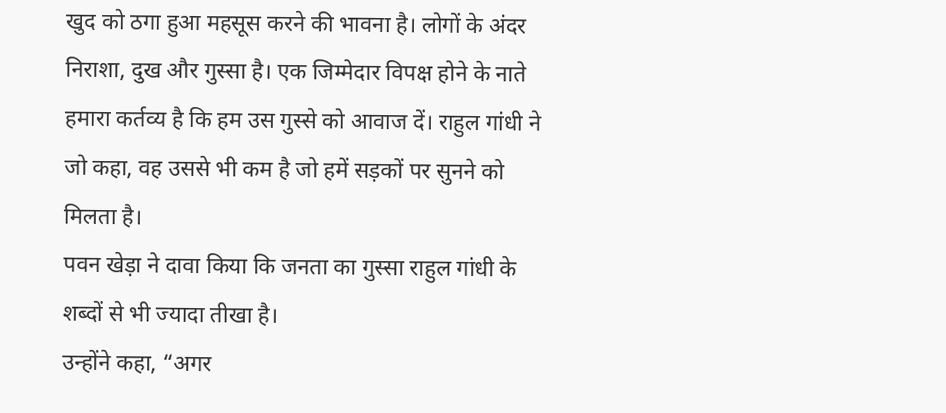खुद को ठगा हुआ महसूस करने की भावना है। लोगों के अंदर निराशा, दुख और गुस्सा है। एक जिम्मेदार विपक्ष होने के नाते हमारा कर्तव्य है कि हम उस गुस्से को आवाज दें। राहुल गांधी ने जो कहा, वह उससे भी कम है जो हमें सड़कों पर सुनने को मिलता है।
पवन खेड़ा ने दावा किया कि जनता का गुस्सा राहुल गांधी के शब्दों से भी ज्यादा तीखा है।
उन्होंने कहा, “अगर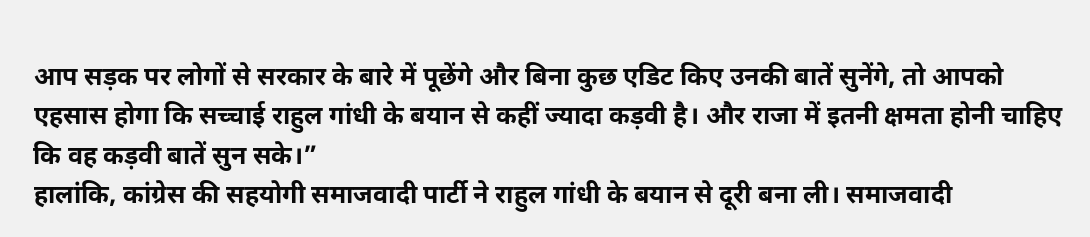आप सड़क पर लोगों से सरकार के बारे में पूछेंगे और बिना कुछ एडिट किए उनकी बातें सुनेंगे, तो आपको एहसास होगा कि सच्चाई राहुल गांधी के बयान से कहीं ज्यादा कड़वी है। और राजा में इतनी क्षमता होनी चाहिए कि वह कड़वी बातें सुन सके।”
हालांकि, कांग्रेस की सहयोगी समाजवादी पार्टी ने राहुल गांधी के बयान से दूरी बना ली। समाजवादी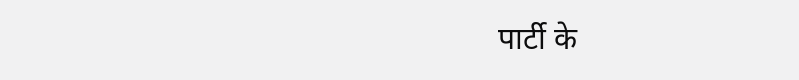पार्टी के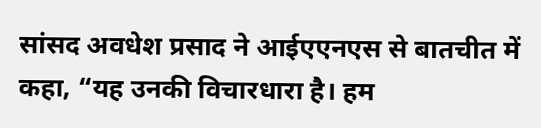सांसद अवधेश प्रसाद ने आईएएनएस से बातचीत में कहा, “यह उनकी विचारधारा है। हम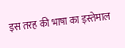इस तरह की भाषा का इस्तेमाल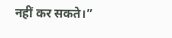नहीं कर सकते।”